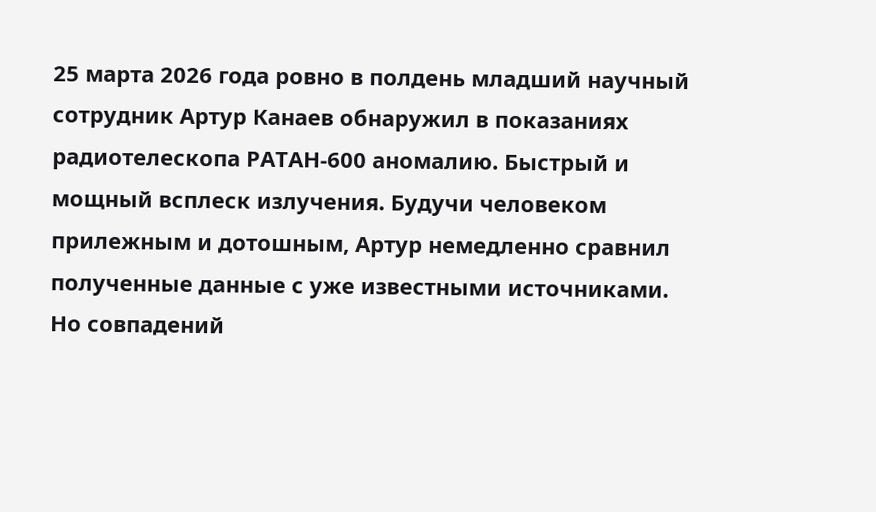25 марта 2026 года ровно в полдень младший научный сотрудник Артур Канаев обнаружил в показаниях радиотелескопа РАТАН-600 аномалию. Быстрый и мощный всплеск излучения. Будучи человеком прилежным и дотошным, Артур немедленно сравнил полученные данные с уже известными источниками. Но совпадений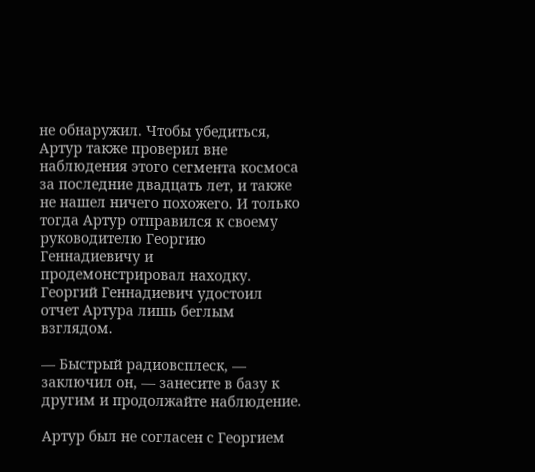не обнаружил. Чтобы убедиться, Артур также проверил вне наблюдения этого сегмента космоса за последние двадцать лет, и также не нашел ничего похожего. И только тогда Артур отправился к своему руководителю Георгию Геннадиевичу и продемонстрировал находку. Георгий Геннадиевич удостоил отчет Артура лишь беглым взглядом.

— Быстрый радиовсплеск, — заключил он, — занесите в базу к другим и продолжайте наблюдение.

Артур был не согласен с Георгием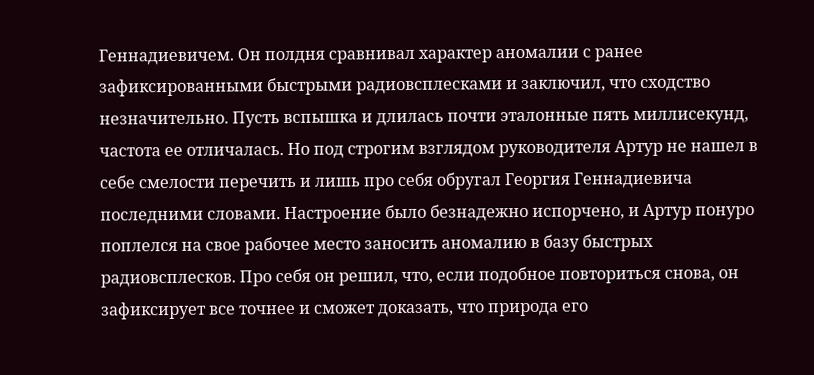Геннадиевичем. Он полдня сравнивал характер аномалии с ранее зафиксированными быстрыми радиовсплесками и заключил, что сходство незначительно. Пусть вспышка и длилась почти эталонные пять миллисекунд, частота ее отличалась. Но под строгим взглядом руководителя Артур не нашел в себе смелости перечить и лишь про себя обругал Георгия Геннадиевича последними словами. Настроение было безнадежно испорчено, и Артур понуро поплелся на свое рабочее место заносить аномалию в базу быстрых радиовсплесков. Про себя он решил, что, если подобное повториться снова, он зафиксирует все точнее и сможет доказать, что природа его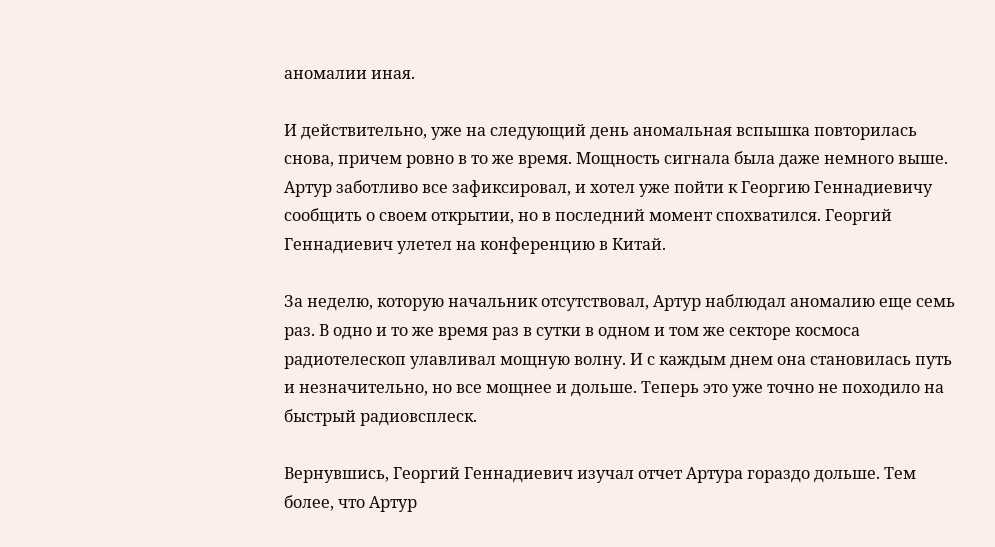аномалии иная.

И действительно, уже на следующий день аномальная вспышка повторилась снова, причем ровно в то же время. Мощность сигнала была даже немного выше. Артур заботливо все зафиксировал, и хотел уже пойти к Георгию Геннадиевичу сообщить о своем открытии, но в последний момент спохватился. Георгий Геннадиевич улетел на конференцию в Китай.

За неделю, которую начальник отсутствовал, Артур наблюдал аномалию еще семь раз. В одно и то же время раз в сутки в одном и том же секторе космоса радиотелескоп улавливал мощную волну. И с каждым днем она становилась путь и незначительно, но все мощнее и дольше. Теперь это уже точно не походило на быстрый радиовсплеск.

Вернувшись, Георгий Геннадиевич изучал отчет Артура гораздо дольше. Тем более, что Артур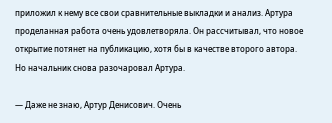приложил к нему все свои сравнительные выкладки и анализ. Артура проделанная работа очень удовлетворяла. Он рассчитывал, что новое открытие потянет на публикацию, хотя бы в качестве второго автора. Но начальник снова разочаровал Артура.

— Даже не знаю, Артур Денисович. Очень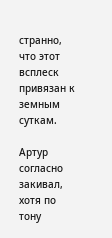странно, что этот всплеск привязан к земным суткам.

Артур согласно закивал, хотя по тону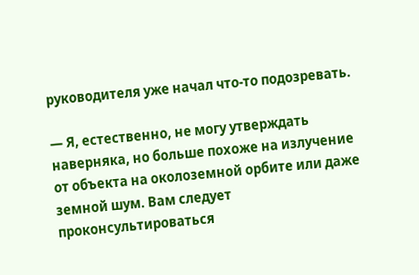руководителя уже начал что-то подозревать.

— Я, естественно, не могу утверждать наверняка, но больше похоже на излучение от объекта на околоземной орбите или даже земной шум. Вам следует проконсультироваться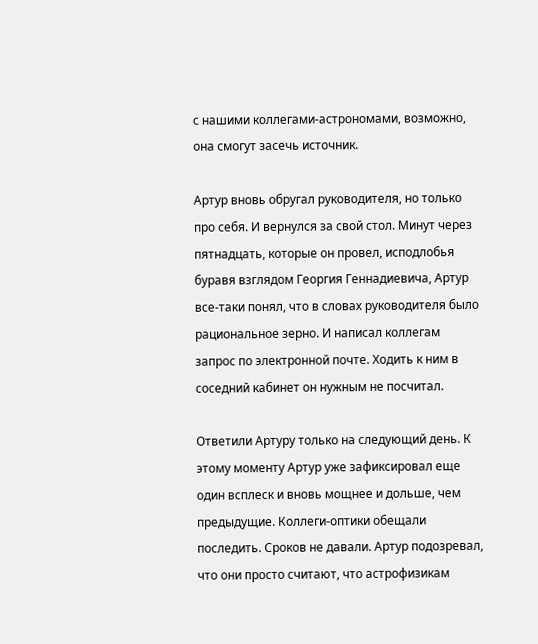с нашими коллегами-астрономами, возможно, она смогут засечь источник.

Артур вновь обругал руководителя, но только про себя. И вернулся за свой стол. Минут через пятнадцать, которые он провел, исподлобья буравя взглядом Георгия Геннадиевича, Артур все-таки понял, что в словах руководителя было рациональное зерно. И написал коллегам запрос по электронной почте. Ходить к ним в соседний кабинет он нужным не посчитал.

Ответили Артуру только на следующий день. К этому моменту Артур уже зафиксировал еще один всплеск и вновь мощнее и дольше, чем предыдущие. Коллеги-оптики обещали последить. Сроков не давали. Артур подозревал, что они просто считают, что астрофизикам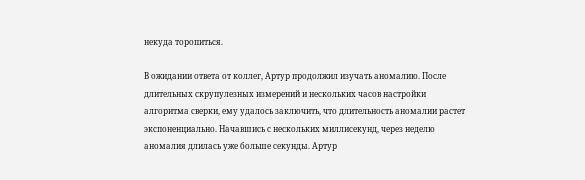некуда торопиться.

В ожидании ответа от коллег, Артур продолжил изучать аномалию. После длительных скрупулезных измерений и нескольких часов настройки алгоритма сверки, ему удалось заключить, что длительность аномалии растет экспоненциально. Начавшись с нескольких миллисекунд, через неделю аномалия длилась уже больше секунды. Артур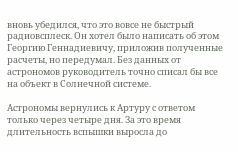вновь убедился, что это вовсе не быстрый радиовсплеск. Он хотел было написать об этом Георгию Геннадиевичу, приложив полученные расчеты, но передумал. Без данных от астрономов руководитель точно списал бы все на объект в Солнечной системе.

Астрономы вернулись к Артуру с ответом только через четыре дня. За это время длительность вспышки выросла до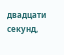двадцати секунд,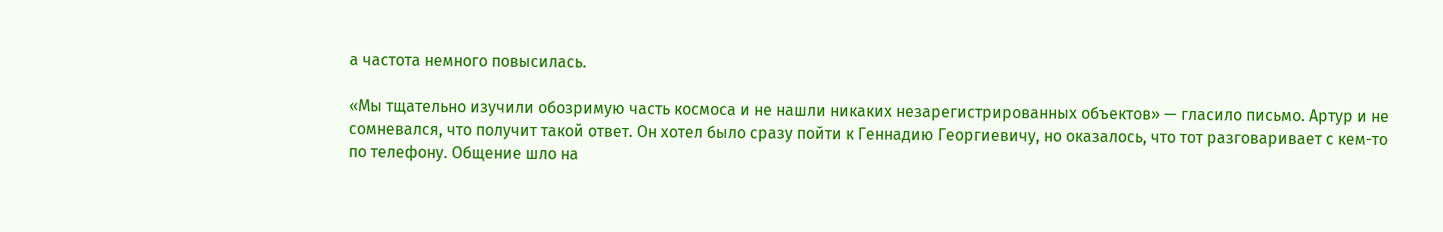а частота немного повысилась.

«Мы тщательно изучили обозримую часть космоса и не нашли никаких незарегистрированных объектов» — гласило письмо. Артур и не сомневался, что получит такой ответ. Он хотел было сразу пойти к Геннадию Георгиевичу, но оказалось, что тот разговаривает с кем-то по телефону. Общение шло на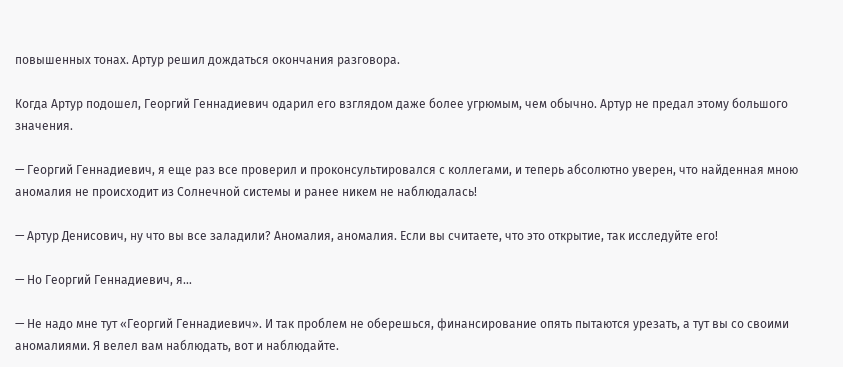повышенных тонах. Артур решил дождаться окончания разговора.

Когда Артур подошел, Георгий Геннадиевич одарил его взглядом даже более угрюмым, чем обычно. Артур не предал этому большого значения.

— Георгий Геннадиевич, я еще раз все проверил и проконсультировался с коллегами, и теперь абсолютно уверен, что найденная мною аномалия не происходит из Солнечной системы и ранее никем не наблюдалась!

— Артур Денисович, ну что вы все заладили? Аномалия, аномалия. Если вы считаете, что это открытие, так исследуйте его!

— Но Георгий Геннадиевич, я…

— Не надо мне тут «Георгий Геннадиевич». И так проблем не оберешься, финансирование опять пытаются урезать, а тут вы со своими аномалиями. Я велел вам наблюдать, вот и наблюдайте.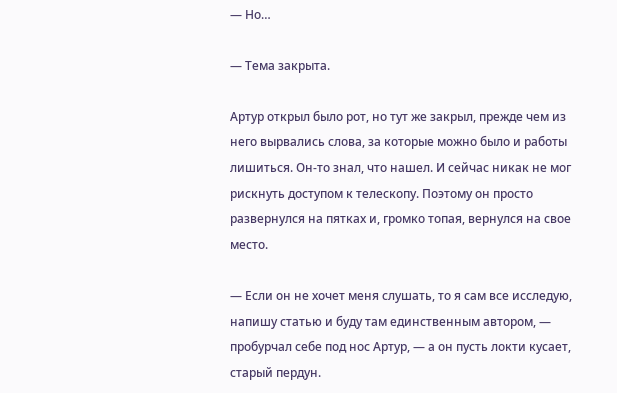— Но…

— Тема закрыта.

Артур открыл было рот, но тут же закрыл, прежде чем из него вырвались слова, за которые можно было и работы лишиться. Он-то знал, что нашел. И сейчас никак не мог рискнуть доступом к телескопу. Поэтому он просто развернулся на пятках и, громко топая, вернулся на свое место.

— Если он не хочет меня слушать, то я сам все исследую, напишу статью и буду там единственным автором, — пробурчал себе под нос Артур, — а он пусть локти кусает, старый пердун.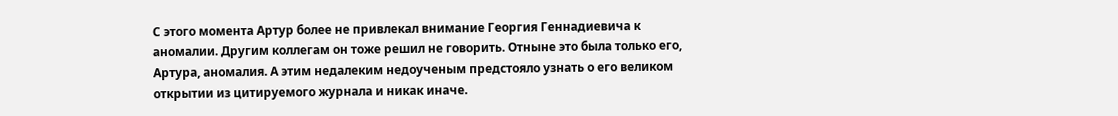С этого момента Артур более не привлекал внимание Георгия Геннадиевича к аномалии. Другим коллегам он тоже решил не говорить. Отныне это была только его, Артура, аномалия. А этим недалеким недоученым предстояло узнать о его великом открытии из цитируемого журнала и никак иначе.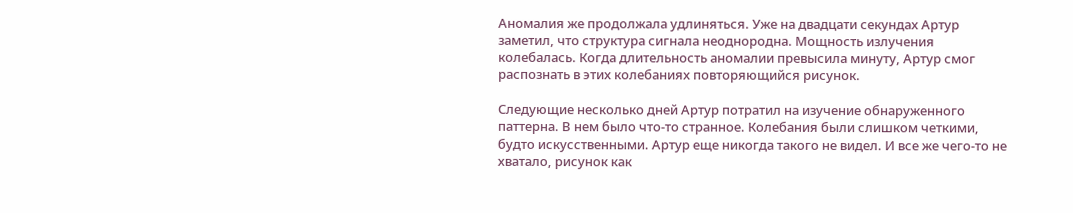Аномалия же продолжала удлиняться. Уже на двадцати секундах Артур заметил, что структура сигнала неоднородна. Мощность излучения колебалась. Когда длительность аномалии превысила минуту, Артур смог распознать в этих колебаниях повторяющийся рисунок.

Следующие несколько дней Артур потратил на изучение обнаруженного паттерна. В нем было что-то странное. Колебания были слишком четкими, будто искусственными. Артур еще никогда такого не видел. И все же чего-то не хватало, рисунок как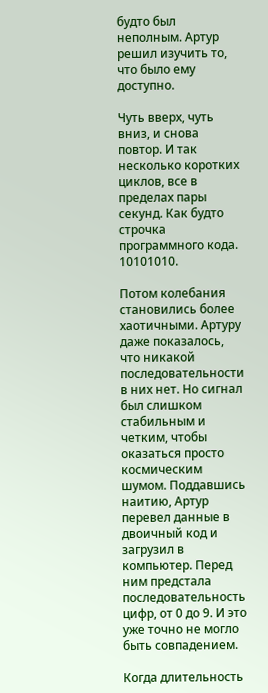будто был неполным. Артур решил изучить то, что было ему доступно.

Чуть вверх, чуть вниз, и снова повтор. И так несколько коротких циклов, все в пределах пары секунд. Как будто строчка программного кода. 10101010.

Потом колебания становились более хаотичными. Артуру даже показалось, что никакой последовательности в них нет. Но сигнал был слишком стабильным и четким, чтобы оказаться просто космическим шумом. Поддавшись наитию, Артур перевел данные в двоичный код и загрузил в компьютер. Перед ним предстала последовательность цифр, от 0 до 9. И это уже точно не могло быть совпадением.

Когда длительность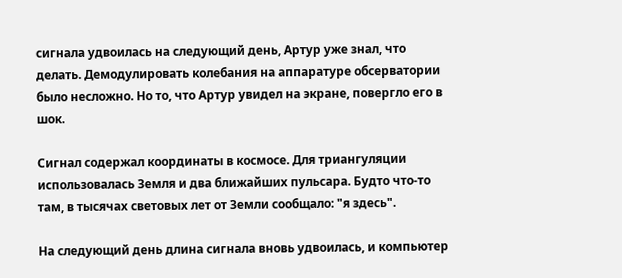сигнала удвоилась на следующий день, Артур уже знал, что делать. Демодулировать колебания на аппаратуре обсерватории было несложно. Но то, что Артур увидел на экране, повергло его в шок.

Сигнал содержал координаты в космосе. Для триангуляции использовалась Земля и два ближайших пульсара. Будто что-то там, в тысячах световых лет от Земли сообщало: "я здесь".

На следующий день длина сигнала вновь удвоилась, и компьютер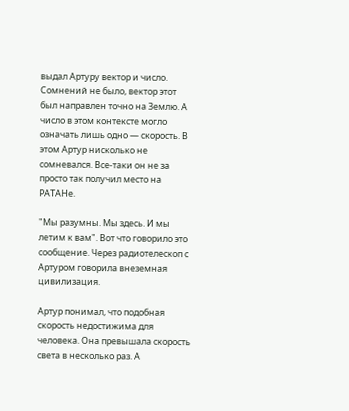выдал Артуру вектор и число. Сомнений не было, вектор этот был направлен точно на Землю. А число в этом контексте могло означать лишь одно — скорость. В этом Артур нисколько не сомневался. Все-таки он не за просто так получил место на РАТАНе.

"Мы разумны. Мы здесь. И мы летим к вам". Вот что говорило это сообщение. Через радиотелескоп с Артуром говорила внеземная цивилизация.

Артур понимал, что подобная скорость недостижима для человека. Она превышала скорость света в несколько раз. А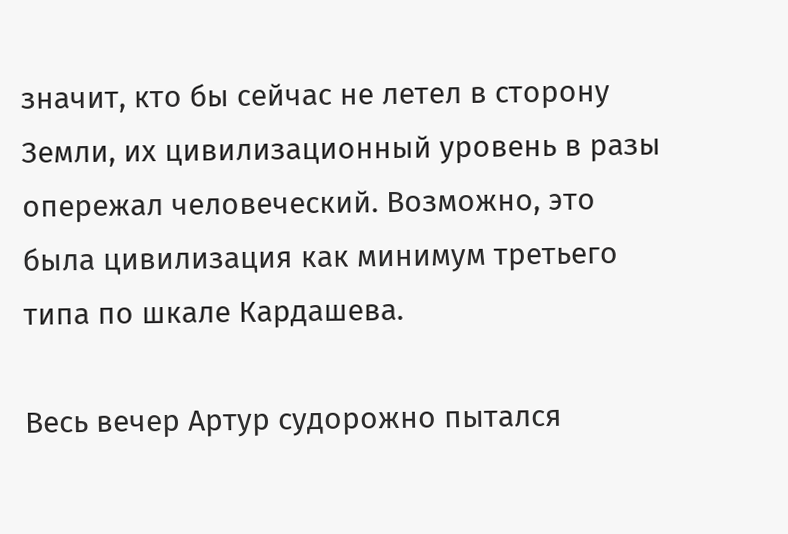значит, кто бы сейчас не летел в сторону Земли, их цивилизационный уровень в разы опережал человеческий. Возможно, это была цивилизация как минимум третьего типа по шкале Кардашева.

Весь вечер Артур судорожно пытался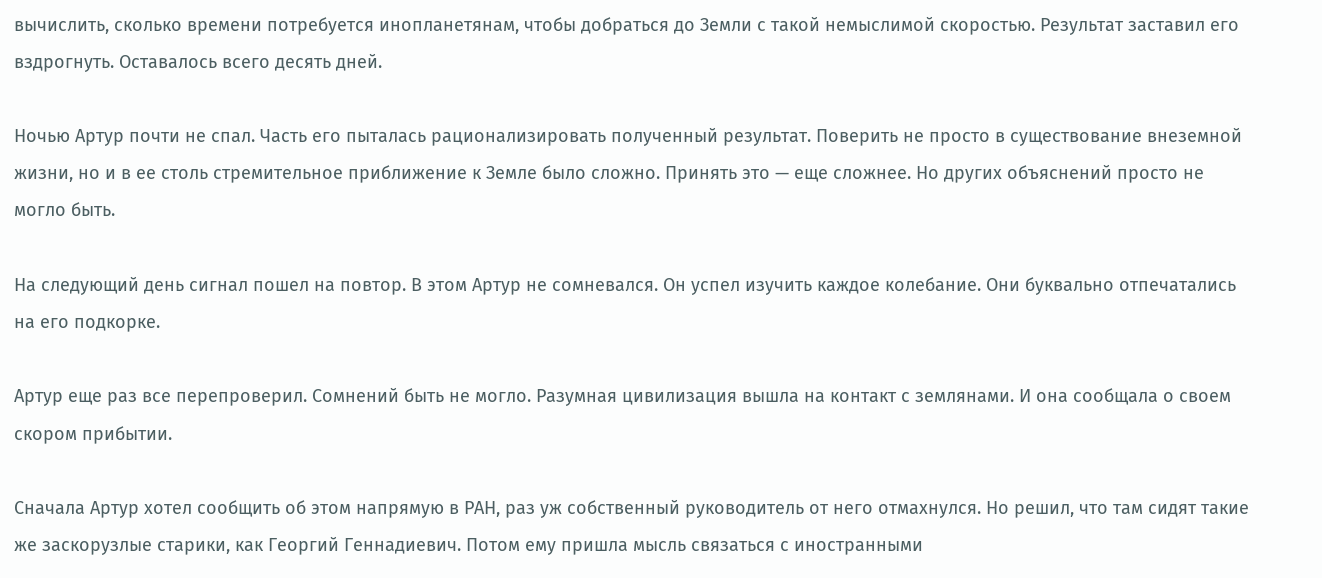вычислить, сколько времени потребуется инопланетянам, чтобы добраться до Земли с такой немыслимой скоростью. Результат заставил его вздрогнуть. Оставалось всего десять дней.

Ночью Артур почти не спал. Часть его пыталась рационализировать полученный результат. Поверить не просто в существование внеземной жизни, но и в ее столь стремительное приближение к Земле было сложно. Принять это — еще сложнее. Но других объяснений просто не могло быть.

На следующий день сигнал пошел на повтор. В этом Артур не сомневался. Он успел изучить каждое колебание. Они буквально отпечатались на его подкорке.

Артур еще раз все перепроверил. Сомнений быть не могло. Разумная цивилизация вышла на контакт с землянами. И она сообщала о своем скором прибытии.

Сначала Артур хотел сообщить об этом напрямую в РАН, раз уж собственный руководитель от него отмахнулся. Но решил, что там сидят такие же заскорузлые старики, как Георгий Геннадиевич. Потом ему пришла мысль связаться с иностранными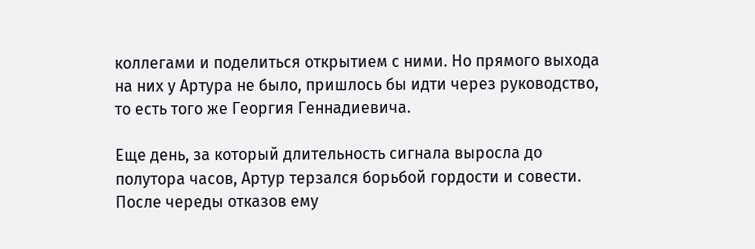коллегами и поделиться открытием с ними. Но прямого выхода на них у Артура не было, пришлось бы идти через руководство, то есть того же Георгия Геннадиевича.

Еще день, за который длительность сигнала выросла до полутора часов, Артур терзался борьбой гордости и совести. После череды отказов ему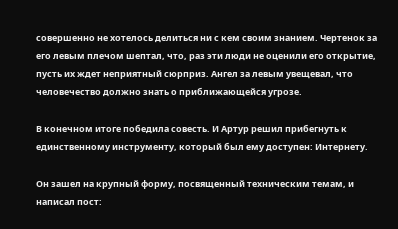совершенно не хотелось делиться ни с кем своим знанием. Чертенок за его левым плечом шептал, что, раз эти люди не оценили его открытие, пусть их ждет неприятный сюрприз. Ангел за левым увещевал, что человечество должно знать о приближающейся угрозе.

В конечном итоге победила совесть. И Артур решил прибегнуть к единственному инструменту, который был ему доступен: Интернету.

Он зашел на крупный форму, посвященный техническим темам, и написал пост: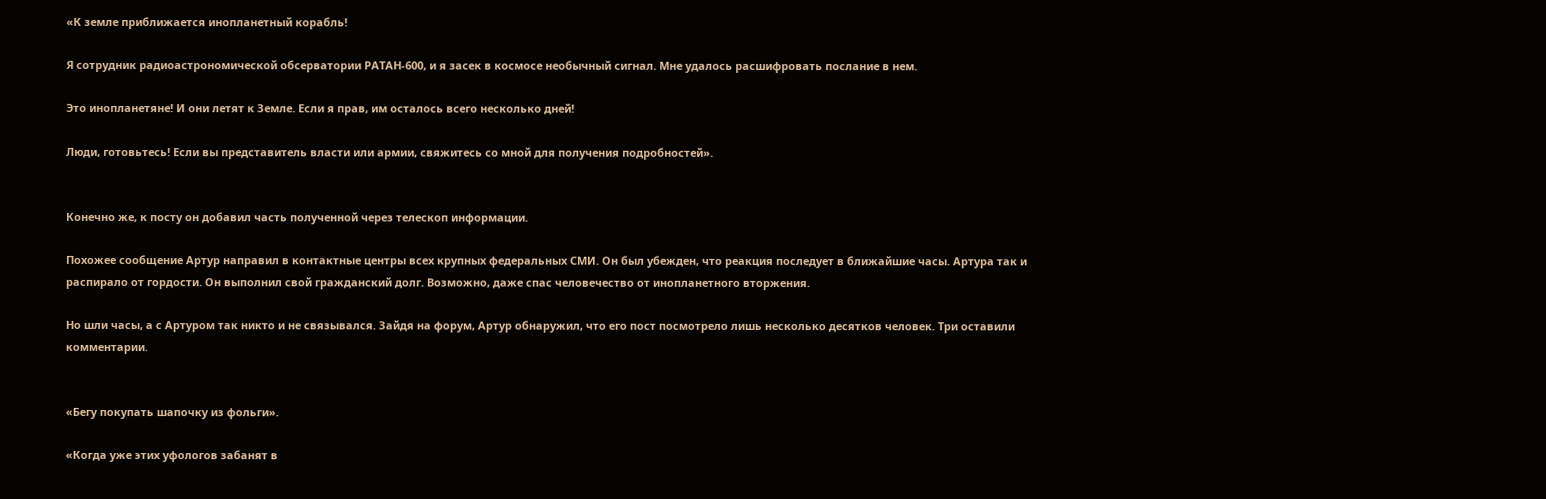«К земле приближается инопланетный корабль!

Я сотрудник радиоастрономической обсерватории РАТАН-600, и я засек в космосе необычный сигнал. Мне удалось расшифровать послание в нем.

Это инопланетяне! И они летят к Земле. Если я прав, им осталось всего несколько дней!

Люди, готовьтесь! Если вы представитель власти или армии, свяжитесь со мной для получения подробностей».


Конечно же, к посту он добавил часть полученной через телескоп информации.

Похожее сообщение Артур направил в контактные центры всех крупных федеральных СМИ. Он был убежден, что реакция последует в ближайшие часы. Артура так и распирало от гордости. Он выполнил свой гражданский долг. Возможно, даже спас человечество от инопланетного вторжения.

Но шли часы, а с Артуром так никто и не связывался. Зайдя на форум, Артур обнаружил, что его пост посмотрело лишь несколько десятков человек. Три оставили комментарии.


«Бегу покупать шапочку из фольги».

«Когда уже этих уфологов забанят в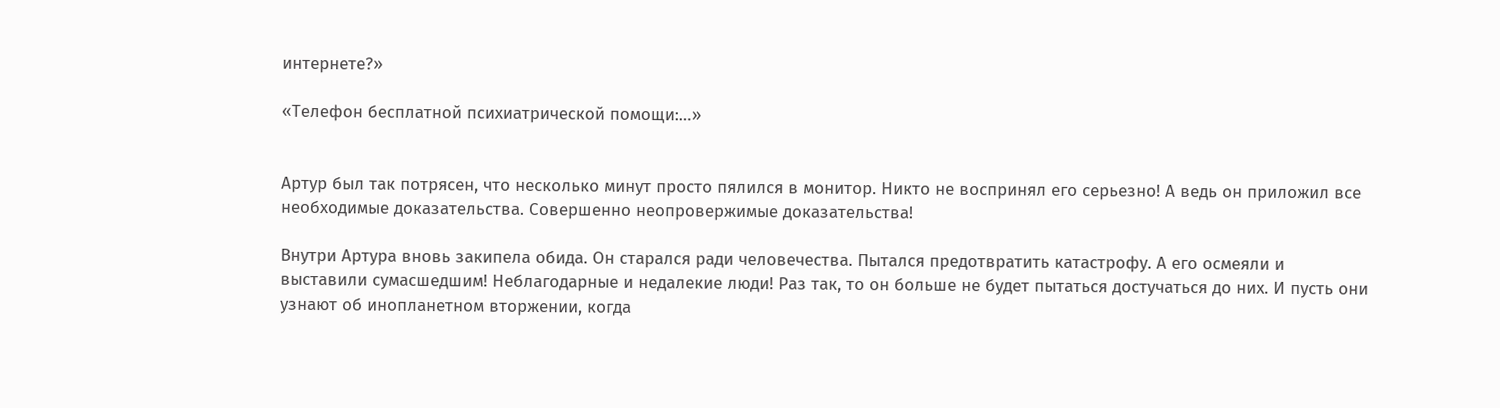интернете?»

«Телефон бесплатной психиатрической помощи:…»


Артур был так потрясен, что несколько минут просто пялился в монитор. Никто не воспринял его серьезно! А ведь он приложил все необходимые доказательства. Совершенно неопровержимые доказательства!

Внутри Артура вновь закипела обида. Он старался ради человечества. Пытался предотвратить катастрофу. А его осмеяли и выставили сумасшедшим! Неблагодарные и недалекие люди! Раз так, то он больше не будет пытаться достучаться до них. И пусть они узнают об инопланетном вторжении, когда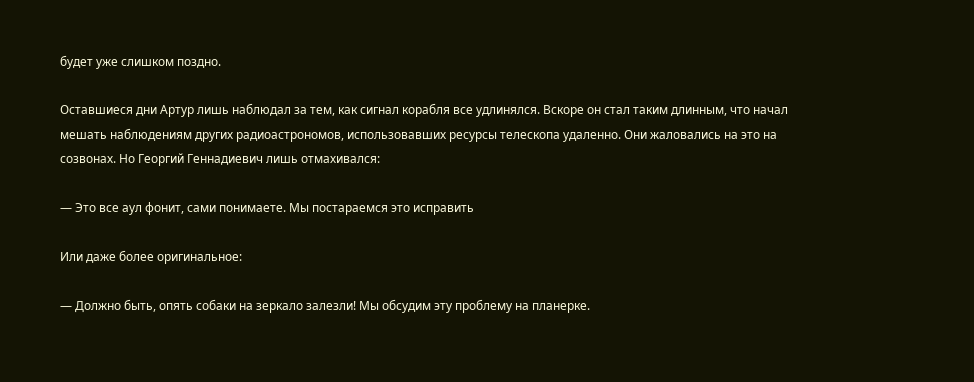будет уже слишком поздно.

Оставшиеся дни Артур лишь наблюдал за тем, как сигнал корабля все удлинялся. Вскоре он стал таким длинным, что начал мешать наблюдениям других радиоастрономов, использовавших ресурсы телескопа удаленно. Они жаловались на это на созвонах. Но Георгий Геннадиевич лишь отмахивался:

— Это все аул фонит, сами понимаете. Мы постараемся это исправить

Или даже более оригинальное:

— Должно быть, опять собаки на зеркало залезли! Мы обсудим эту проблему на планерке.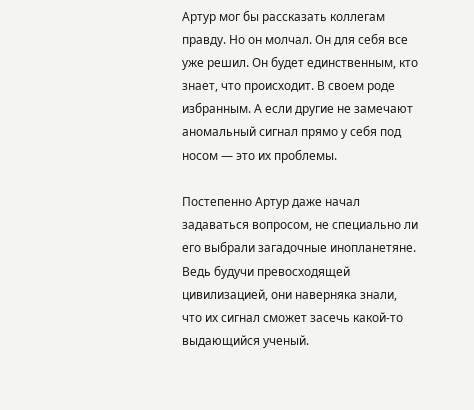Артур мог бы рассказать коллегам правду. Но он молчал. Он для себя все уже решил. Он будет единственным, кто знает, что происходит. В своем роде избранным. А если другие не замечают аномальный сигнал прямо у себя под носом — это их проблемы.

Постепенно Артур даже начал задаваться вопросом, не специально ли его выбрали загадочные инопланетяне. Ведь будучи превосходящей цивилизацией, они наверняка знали, что их сигнал сможет засечь какой-то выдающийся ученый.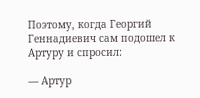Поэтому, когда Георгий Геннадиевич сам подошел к Артуру и спросил:

— Артур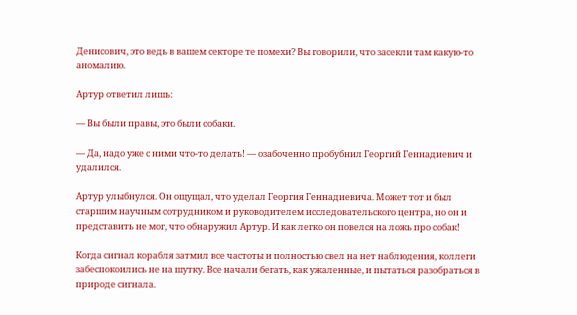Денисович, это ведь в вашем секторе те помехи? Вы говорили, что засекли там какую-то аномалию.

Артур ответил лишь:

— Вы были правы, это были собаки.

— Да, надо уже с ними что-то делать! — озабоченно пробубнил Георгий Геннадиевич и удалился.

Артур улыбнулся. Он ощущал, что уделал Георгия Геннадиевича. Может тот и был старшим научным сотрудником и руководителем исследовательского центра, но он и представить не мог, что обнаружил Артур. И как легко он повелся на ложь про собак!

Когда сигнал корабля затмил все частоты и полностью свел на нет наблюдения, коллеги забеспокоились не на шутку. Все начали бегать, как ужаленные, и пытаться разобраться в природе сигнала.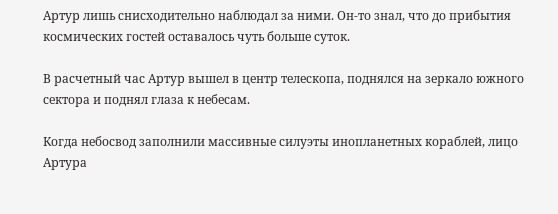Артур лишь снисходительно наблюдал за ними. Он-то знал, что до прибытия космических гостей оставалось чуть больше суток.

В расчетный час Артур вышел в центр телескопа, поднялся на зеркало южного сектора и поднял глаза к небесам.

Когда небосвод заполнили массивные силуэты инопланетных кораблей, лицо Артура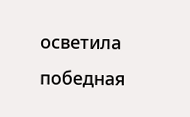осветила победная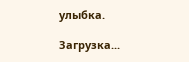улыбка.

Загрузка...